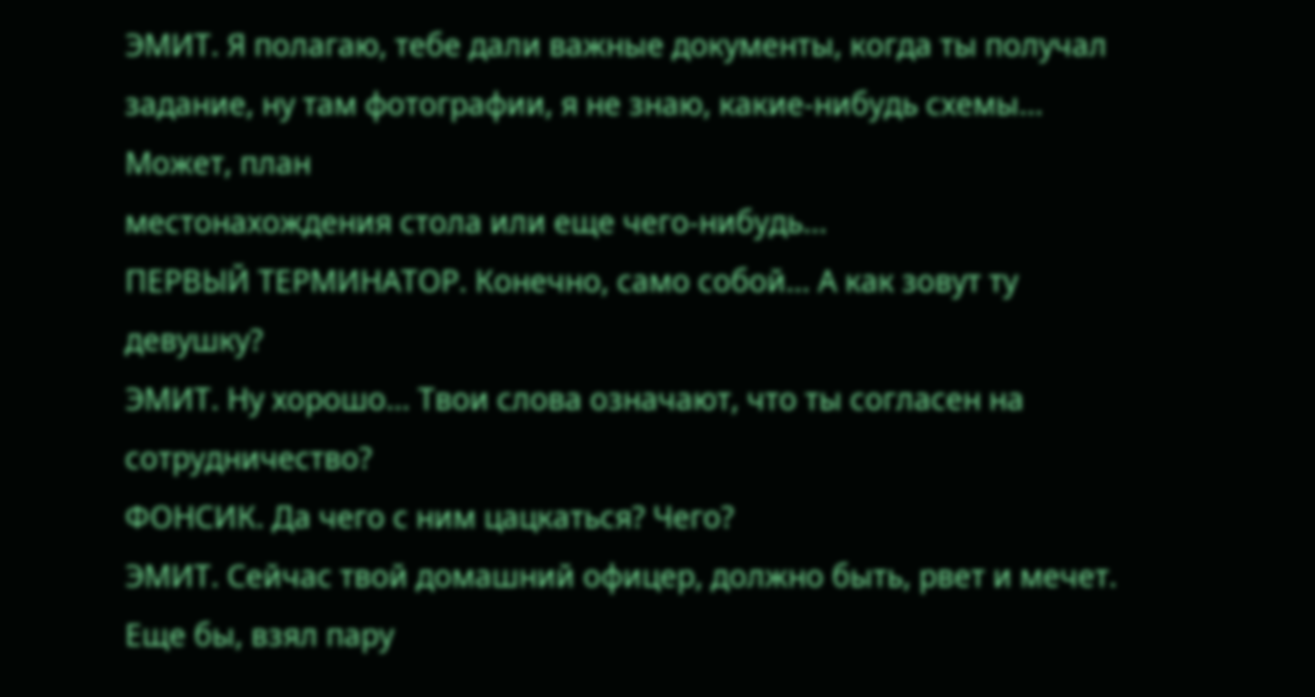ЭМИТ. Я полагаю, тебе дали важные документы, когда ты получал задание, ну там фотографии, я не знаю, какие-нибудь схемы... Может, план
местонахождения стола или еще чего-нибудь...
ПЕРВЫЙ ТЕРМИНАТОР. Конечно, само собой... А как зовут ту девушку?
ЭМИТ. Ну хорошо... Твои слова означают, что ты согласен на сотрудничество?
ФОНСИК. Да чего с ним цацкаться? Чего?
ЭМИТ. Сейчас твой домашний офицер, должно быть, рвет и мечет. Еще бы, взял пару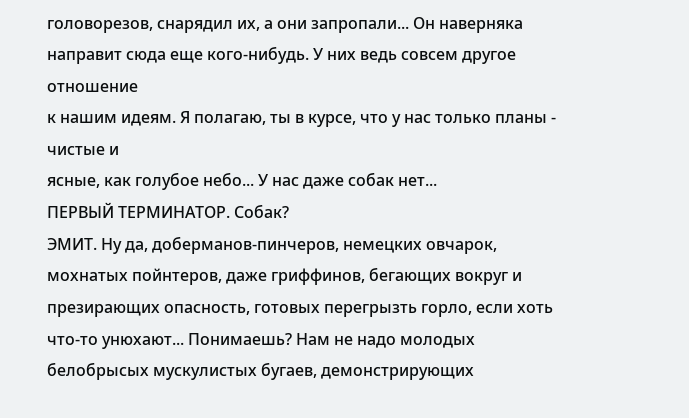головорезов, снарядил их, а они запропали... Он наверняка
направит сюда еще кого-нибудь. У них ведь совсем другое отношение
к нашим идеям. Я полагаю, ты в курсе, что у нас только планы - чистые и
ясные, как голубое небо... У нас даже собак нет...
ПЕРВЫЙ ТЕРМИНАТОР. Собак?
ЭМИТ. Ну да, доберманов-пинчеров, немецких овчарок, мохнатых пойнтеров, даже гриффинов, бегающих вокруг и презирающих опасность, готовых перегрызть горло, если хоть что-то унюхают... Понимаешь? Нам не надо молодых белобрысых мускулистых бугаев, демонстрирующих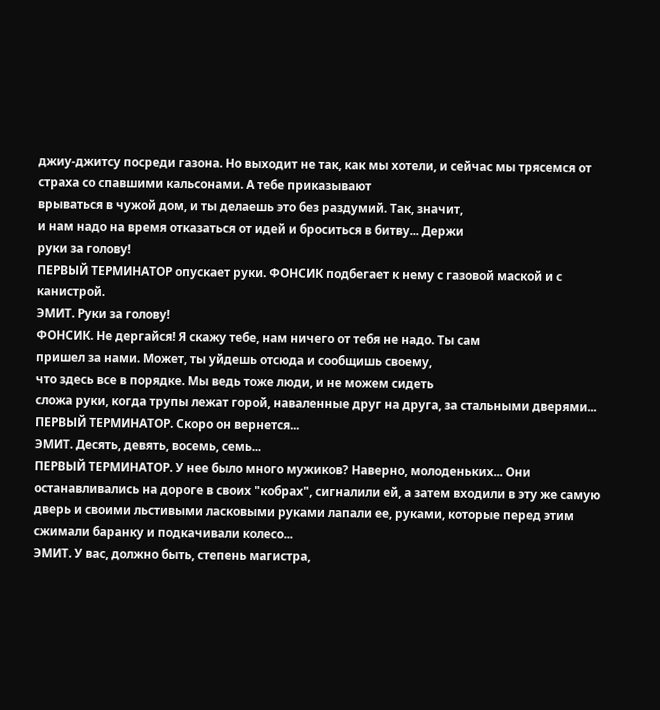джиу-джитсу посреди газона. Но выходит не так, как мы хотели, и сейчас мы трясемся от страха со спавшими кальсонами. А тебе приказывают
врываться в чужой дом, и ты делаешь это без раздумий. Так, значит,
и нам надо на время отказаться от идей и броситься в битву... Держи
руки за голову!
ПЕРВЫЙ ТЕРМИНАТОР опускает руки. ФОНСИК подбегает к нему с газовой маской и с канистрой.
ЭМИТ. Руки за голову!
ФОНСИК. Не дергайся! Я скажу тебе, нам ничего от тебя не надо. Ты сам
пришел за нами. Может, ты уйдешь отсюда и сообщишь своему,
что здесь все в порядке. Мы ведь тоже люди, и не можем сидеть
сложа руки, когда трупы лежат горой, наваленные друг на друга, за стальными дверями...
ПЕРВЫЙ ТЕРМИНАТОР. Скоро он вернется...
ЭМИТ. Десять, девять, восемь, семь...
ПЕРВЫЙ ТЕРМИНАТОР. У нее было много мужиков? Наверно, молоденьких... Они останавливались на дороге в своих "кобрах", сигналили ей, а затем входили в эту же самую дверь и своими льстивыми ласковыми руками лапали ее, руками, которые перед этим сжимали баранку и подкачивали колесо...
ЭМИТ. У вас, должно быть, степень магистра,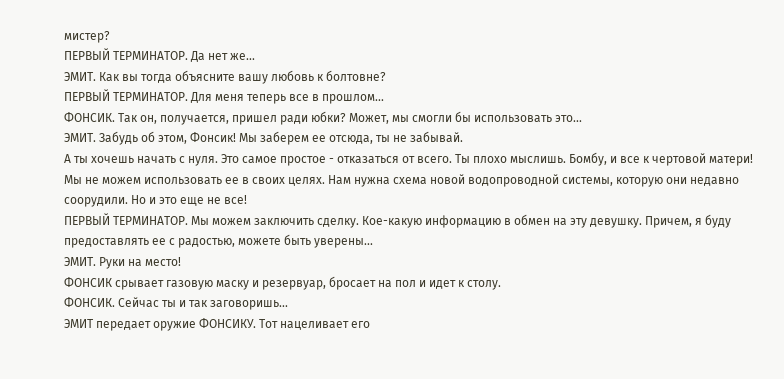мистер?
ПЕРВЫЙ ТЕРМИНАТОР. Да нет же...
ЭМИТ. Как вы тогда объясните вашу любовь к болтовне?
ПЕРВЫЙ ТЕРМИНАТОР. Для меня теперь все в прошлом...
ФОНСИК. Так он, получается, пришел ради юбки? Может, мы смогли бы использовать это...
ЭМИТ. Забудь об этом, Фонсик! Мы заберем ее отсюда, ты не забывай.
А ты хочешь начать с нуля. Это самое простое - отказаться от всего. Ты плохо мыслишь. Бомбу, и все к чертовой матери! Мы не можем использовать ее в своих целях. Нам нужна схема новой водопроводной системы, которую они недавно соорудили. Но и это еще не все!
ПЕРВЫЙ ТЕРМИНАТОР. Мы можем заключить сделку. Кое-какую информацию в обмен на эту девушку. Причем, я буду предоставлять ее с радостью, можете быть уверены...
ЭМИТ. Руки на место!
ФОНСИК срывает газовую маску и резервуар, бросает на пол и идет к столу.
ФОНСИК. Сейчас ты и так заговоришь...
ЭМИТ передает оружие ФОНСИКУ. Тот нацеливает его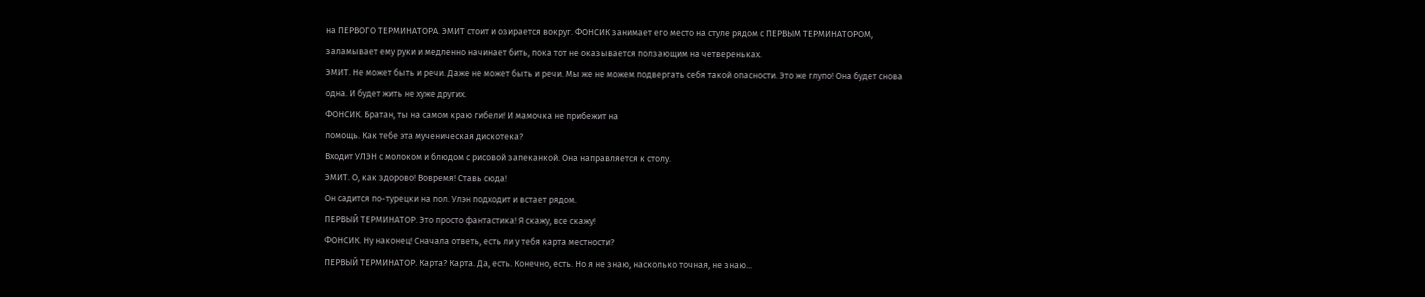на ПЕРВОГО ТЕРМИНАТОРА. ЭМИТ стоит и озирается вокруг. ФОНСИК занимает его место на стуле рядом с ПЕРВЫМ ТЕРМИНАТОРОМ, заламывает ему руки и медленно начинает бить, пока тот не оказывается ползающим на четвереньках.
ЭМИТ. Не может быть и речи. Даже не может быть и речи. Мы же не можем подвергать себя такой опасности. Это же глупо! Она будет снова одна. И будет жить не хуже других.
ФОНСИК. Братан, ты на самом краю гибели! И мамочка не прибежит на
помощь. Как тебе эта мученическая дискотека?
Входит УЛЭН с молоком и блюдом с рисовой запеканкой. Она направляется к столу.
ЭМИТ. О, как здорово! Вовремя! Ставь сюда!
Он садится по-турецки на пол. Улэн подходит и встает рядом.
ПЕРВЫЙ ТЕРМИНАТОР. Это просто фантастика! Я скажу, все скажу!
ФОНСИК. Ну наконец! Сначала ответь, есть ли у тебя карта местности?
ПЕРВЫЙ ТЕРМИНАТОР. Карта? Карта. Да, есть. Конечно, есть. Но я не знаю, насколько точная, не знаю...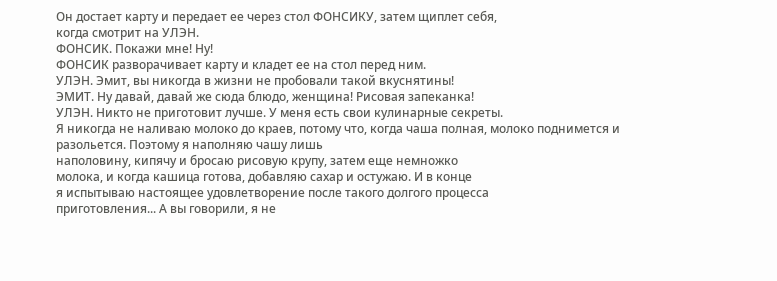Он достает карту и передает ее через стол ФОНСИКУ, затем щиплет себя,
когда смотрит на УЛЭН.
ФОНСИК. Покажи мне! Ну!
ФОНСИК разворачивает карту и кладет ее на стол перед ним.
УЛЭН. Эмит, вы никогда в жизни не пробовали такой вкуснятины!
ЭМИТ. Ну давай, давай же сюда блюдо, женщина! Рисовая запеканка!
УЛЭН. Никто не приготовит лучше. У меня есть свои кулинарные секреты.
Я никогда не наливаю молоко до краев, потому что, когда чаша полная, молоко поднимется и разольется. Поэтому я наполняю чашу лишь
наполовину, кипячу и бросаю рисовую крупу, затем еще немножко
молока, и когда кашица готова, добавляю сахар и остужаю. И в конце
я испытываю настоящее удовлетворение после такого долгого процесса
приготовления... А вы говорили, я не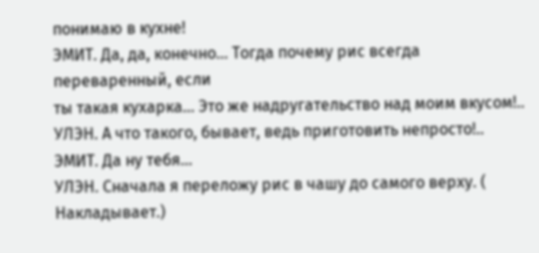понимаю в кухне!
ЭМИТ. Да, да, конечно... Тогда почему рис всегда переваренный, если
ты такая кухарка... Это же надругательство над моим вкусом!..
УЛЭН. А что такого, бывает, ведь приготовить непросто!..
ЭМИТ. Да ну тебя...
УЛЭН. Сначала я переложу рис в чашу до самого верху. ( Накладывает.)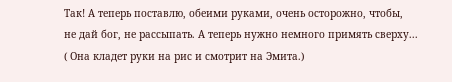Так! А теперь поставлю, обеими руками, очень осторожно, чтобы,
не дай бог, не рассыпать. А теперь нужно немного примять сверху...
( Она кладет руки на рис и смотрит на Эмита.)